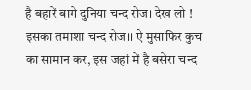है बहारें बागे दुनिया चन्द रोज। देख लो ! इसका तमाशा चन्द रोज।। ऐ मुसाफिर कुच का सामान कर, इस जहां में है बसेरा चन्द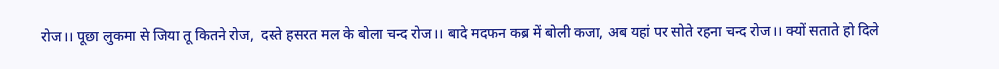रोज।। पूछा लुकमा से जिया तू कितने रोज,  दस्ते हसरत मल के बोला चन्द रोज।। बादे मदफन कब्र में बोली कजा, अब यहां पर सोते रहना चन्द रोज।। क्यों सताते हो दिले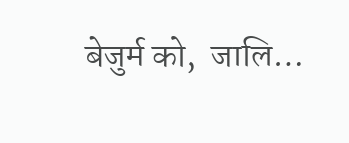बेजुर्म को,  जालि…